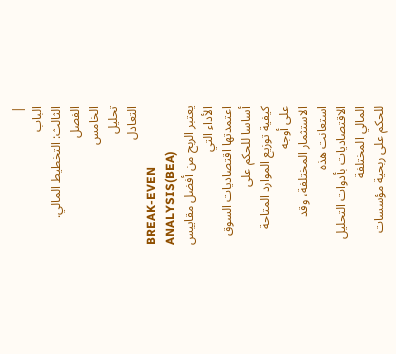|
الباب
الثالث: التخطيط المالي.
الفصل
الخامس
تحليل
التعادل
BREAK-EVEN ANALYSIS(BEA)
يعتبر الربح من أفضل مقاييس الأداء التي
اعتمدتها اقتصاديات السوق أساسا للحكم على
كيفية توزيع الموارد المتاحة على أوجه
الاستثمار المختلفة، وقد استعانت هذه
الاقتصاديات بأدوات التحليل المالي المختلفة
للحكم على ربحية مؤسسات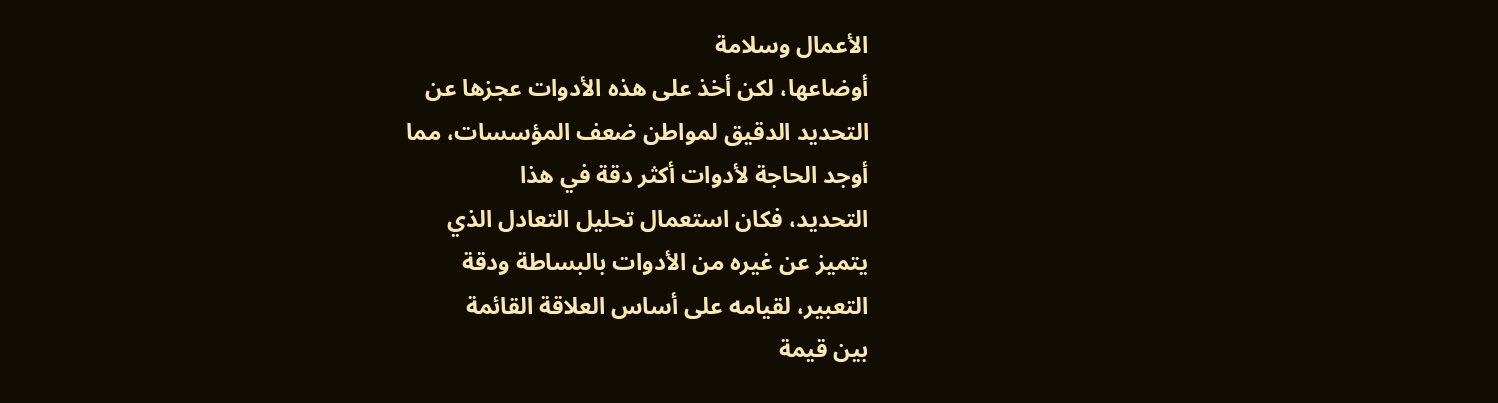الأعمال وسلامة
أوضاعها، لكن أخذ على هذه الأدوات عجزها عن
التحديد الدقيق لمواطن ضعف المؤسسات، مما
أوجد الحاجة لأدوات أكثر دقة في هذا
التحديد، فكان استعمال تحليل التعادل الذي
يتميز عن غيره من الأدوات بالبساطة ودقة
التعبير، لقيامه على أساس العلاقة القائمة
بين قيمة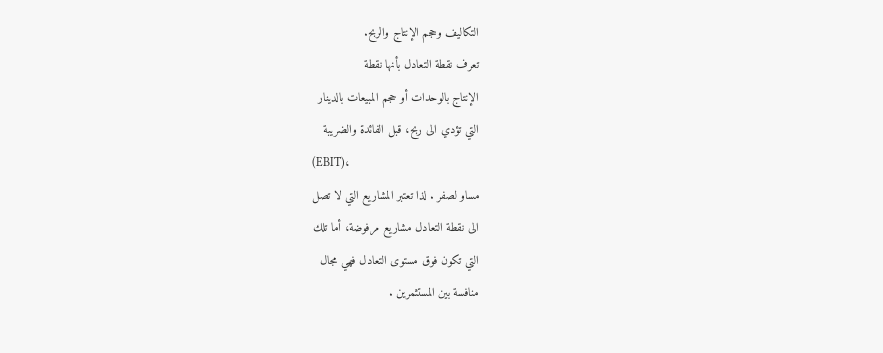التكاليف وحجم الإنتاج والربح.
تعرف نقطة التعادل بأنها نقطة
الإنتاج بالوحدات أو حجم المبيعات بالدينار
التي تؤدي الى ربح، قبل الفائدة والضريبة
(EBIT)،
مساو لصفر . لذا تعتبر المشاريع التي لا تصل
الى نقطة التعادل مشاريع مرفوضة، أما تلك
التي تكون فوق مستوى التعادل فهي مجال
منافسة بين المستثمرين .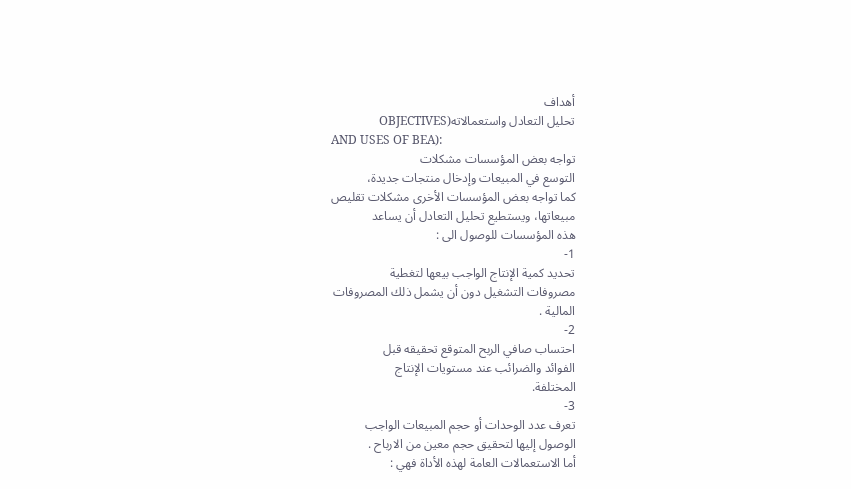أهداف
تحليل التعادل واستعمالاته(OBJECTIVES
AND USES OF BEA):
تواجه بعض المؤسسات مشكلات
التوسع في المبيعات وإدخال منتجات جديدة،
كما تواجه بعض المؤسسات الأخرى مشكلات تقليص
مبيعاتها، ويستطيع تحليل التعادل أن يساعد
هذه المؤسسات للوصول الى :
1-
تحديد كمية الإنتاج الواجب بيعها لتغطية
مصروفات التشغيل دون أن يشمل ذلك المصروفات
المالية .
2-
احتساب صافي الربح المتوقع تحقيقه قبل
الفوائد والضرائب عند مستويات الإنتاج
المختلفة.
3-
تعرف عدد الوحدات أو حجم المبيعات الواجب
الوصول إليها لتحقيق حجم معين من الارباح .
أما الاستعمالات العامة لهذه الأداة فهي :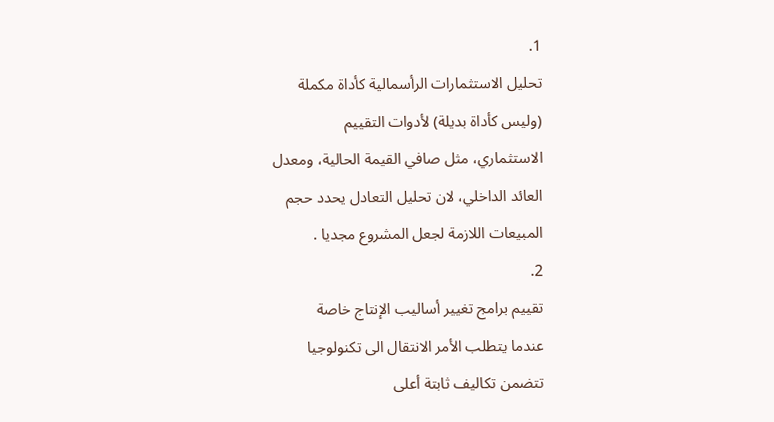1.
تحليل الاستثمارات الرأسمالية كأداة مكملة
(وليس كأداة بديلة) لأدوات التقييم
الاستثماري، مثل صافي القيمة الحالية، ومعدل
العائد الداخلي، لان تحليل التعادل يحدد حجم
المبيعات اللازمة لجعل المشروع مجديا .
2.
تقييم برامج تغيير أساليب الإنتاج خاصة
عندما يتطلب الأمر الانتقال الى تكنولوجيا
تتضمن تكاليف ثابتة أعلى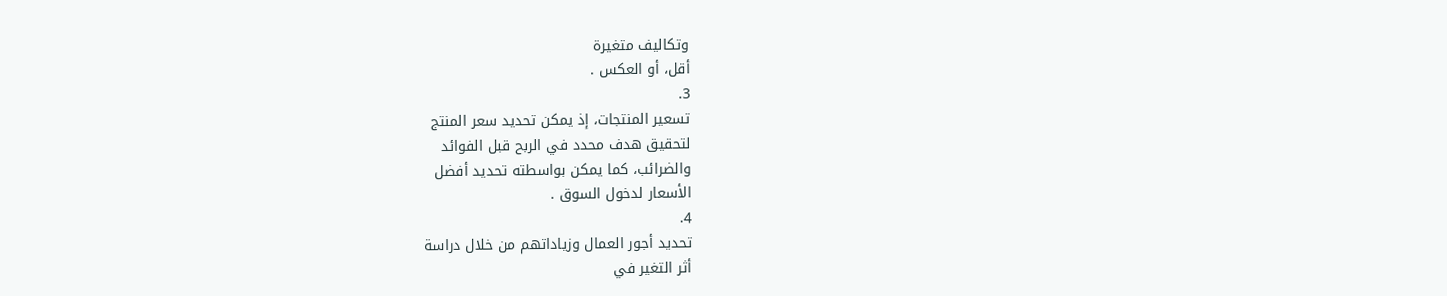وتكاليف متغيرة
أقل، أو العكس .
3.
تسعير المنتجات، إذ يمكن تحديد سعر المنتج
لتحقيق هدف محدد في الربح قبل الفوائد
والضرائب، كما يمكن بواسطته تحديد أفضل
الأسعار لدخول السوق .
4.
تحديد أجور العمال وزياداتهم من خلال دراسة
أثر التغير في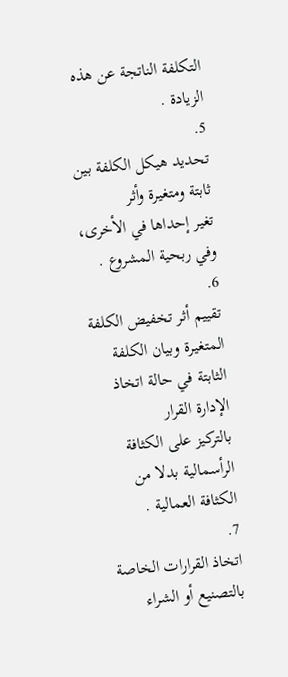التكلفة الناتجة عن هذه
الزيادة .
5.
تحديد هيكل الكلفة بين ثابتة ومتغيرة وأثر
تغير إحداها في الأخرى، وفي ربحية المشروع .
6.
تقييم أثر تخفيض الكلفة المتغيرة وبيان الكلفة
الثابتة في حالة اتخاذ الإدارة القرار
بالتركيز على الكثافة الرأسمالية بدلا من
الكثافة العمالية .
7.
اتخاذ القرارات الخاصة بالتصنيع أو الشراء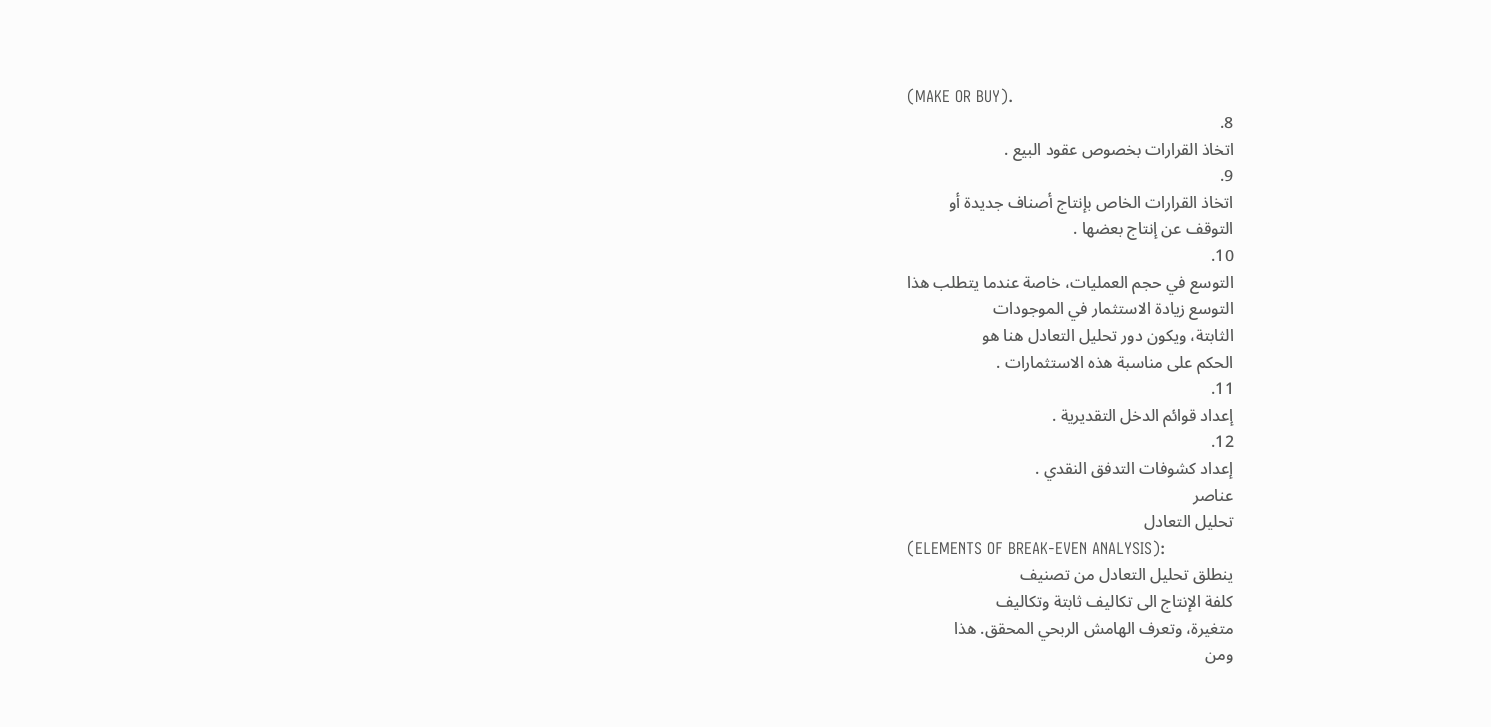(MAKE OR BUY).
8.
اتخاذ القرارات بخصوص عقود البيع .
9.
اتخاذ القرارات الخاص بإنتاج أصناف جديدة أو
التوقف عن إنتاج بعضها .
10.
التوسع في حجم العمليات، خاصة عندما يتطلب هذا
التوسع زيادة الاستثمار في الموجودات
الثابتة، ويكون دور تحليل التعادل هنا هو
الحكم على مناسبة هذه الاستثمارات .
11.
إعداد قوائم الدخل التقديرية .
12.
إعداد كشوفات التدفق النقدي .
عناصر
تحليل التعادل
(ELEMENTS OF BREAK-EVEN ANALYSIS):
ينطلق تحليل التعادل من تصنيف
كلفة الإنتاج الى تكاليف ثابتة وتكاليف
متغيرة، وتعرف الهامش الربحي المحقق. هذا
ومن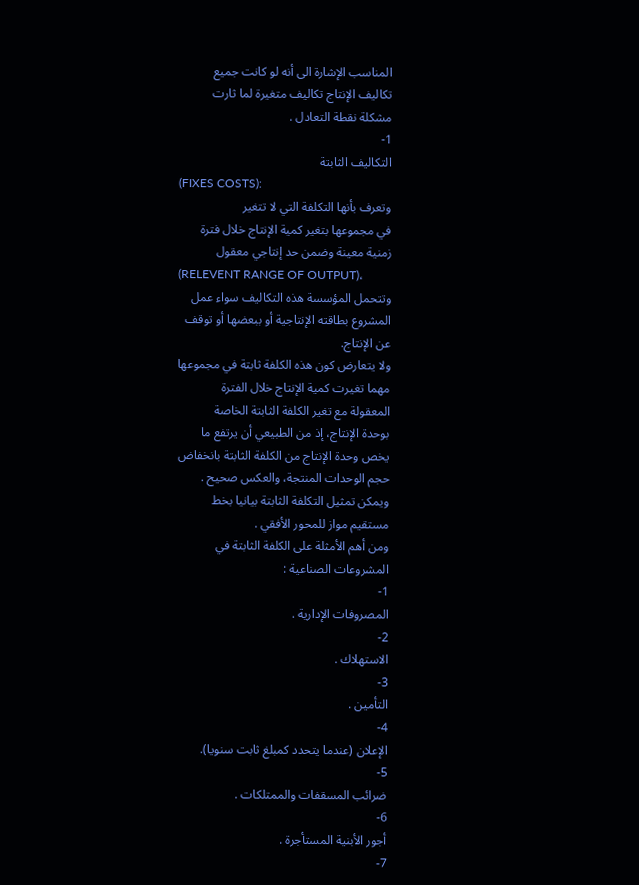المناسب الإشارة الى أنه لو كانت جميع
تكاليف الإنتاج تكاليف متغيرة لما ثارت
مشكلة نقطة التعادل .
1-
التكاليف الثابتة
(FIXES COSTS):
وتعرف بأنها التكلفة التي لا تتغير
في مجموعها بتغير كمية الإنتاج خلال فترة
زمنية معينة وضمن حد إنتاجي معقول
(RELEVENT RANGE OF OUTPUT)،
وتتحمل المؤسسة هذه التكاليف سواء عمل
المشروع بطاقته الإنتاجية أو ببعضها أو توقف
عن الإنتاج.
ولا يتعارض كون هذه الكلفة ثابتة في مجموعها
مهما تغيرت كمية الإنتاج خلال الفترة
المعقولة مع تغير الكلفة الثابتة الخاصة
بوحدة الإنتاج، إذ من الطبيعي أن يرتفع ما
يخص وحدة الإنتاج من الكلفة الثابتة بانخفاض
حجم الوحدات المنتجة، والعكس صحيح .
ويمكن تمثيل التكلفة الثابتة بيانيا بخط
مستقيم مواز للمحور الأفقي .
ومن أهم الأمثلة على الكلفة الثابتة في
المشروعات الصناعية :
1-
المصروفات الإدارية .
2-
الاستهلاك .
3-
التأمين .
4-
الإعلان (عندما يتحدد كمبلغ ثابت سنويا).
5-
ضرائب المسقفات والممتلكات .
6-
أجور الأبنية المستأجرة .
7-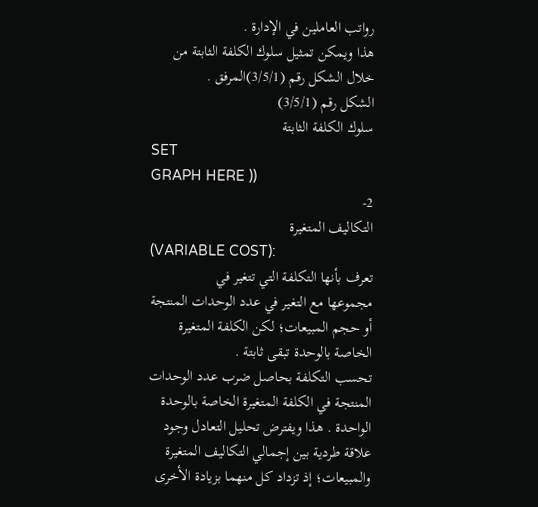رواتب العاملين في الإدارة .
هذا ويمكن تمثيل سلوك الكلفة الثابتة من
خلال الشكل رقم (3/5/1)المرفق .
الشكل رقم (3/5/1)
سلوك الكلفة الثابتة
SET
GRAPH HERE ))
2-
التكاليف المتغيرة
(VARIABLE COST):
تعرف بأنها التكلفة التي تتغير في
مجموعها مع التغير في عدد الوحدات المنتجة
أو حجم المبيعات؛ لكن الكلفة المتغيرة
الخاصة بالوحدة تبقى ثابتة .
تحسب التكلفة بحاصل ضرب عدد الوحدات
المنتجة في الكلفة المتغيرة الخاصة بالوحدة
الواحدة . هذا ويفترض تحليل التعادل وجود
علاقة طردية بين إجمالي التكاليف المتغيرة
والمبيعات؛ إذ تزداد كل منهما بزيادة الأخرى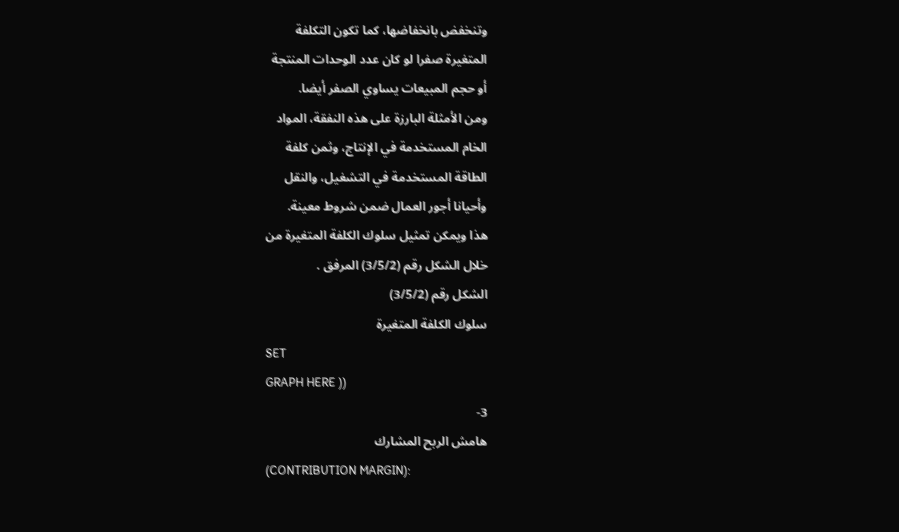وتنخفض بانخفاضها، كما تكون التكلفة
المتغيرة صفرا لو كان عدد الوحدات المنتجة
أو حجم المبيعات يساوي الصفر أيضا.
ومن الأمثلة البارزة على هذه النفقة، المواد
الخام المستخدمة في الإنتاج، وثمن كلفة
الطاقة المستخدمة في التشغيل، والنقل
وأحيانا أجور العمال ضمن شروط معينة.
هذا ويمكن تمثيل سلوك الكلفة المتغيرة من
خلال الشكل رقم (3/5/2) المرفق .
الشكل رقم (3/5/2)
سلوك الكلفة المتغيرة
SET
GRAPH HERE ))
3-
هامش الربح المشارك
(CONTRIBUTION MARGIN):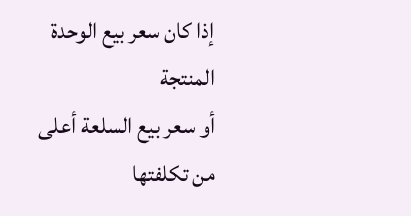إذا كان سعر بيع الوحدة المنتجة
أو سعر بيع السلعة أعلى من تكلفتها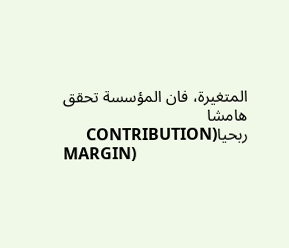المتغيرة، فان المؤسسة تحقق هامشا ربحيا(CONTRIBUTION
MARGIN)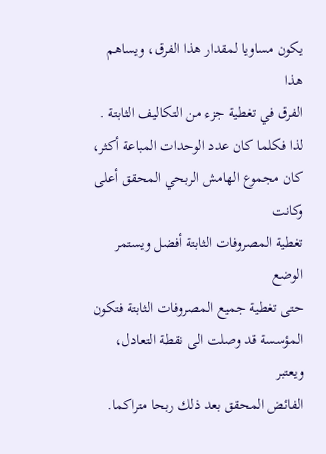يكون مساويا لمقدار هذا الفرق، ويساهم هذا
الفرق في تغطية جزء من التكاليف الثابتة .
لذا فكلما كان عدد الوحدات المباعة أكثر،
كان مجموع الهامش الربحي المحقق أعلى وكانت
تغطية المصروفات الثابتة أفضل ويستمر الوضع
حتى تغطية جميع المصروفات الثابتة فتكون
المؤسسة قد وصلت الى نقطة التعادل، ويعتبر
الفائض المحقق بعد ذلك ربحا متراكما.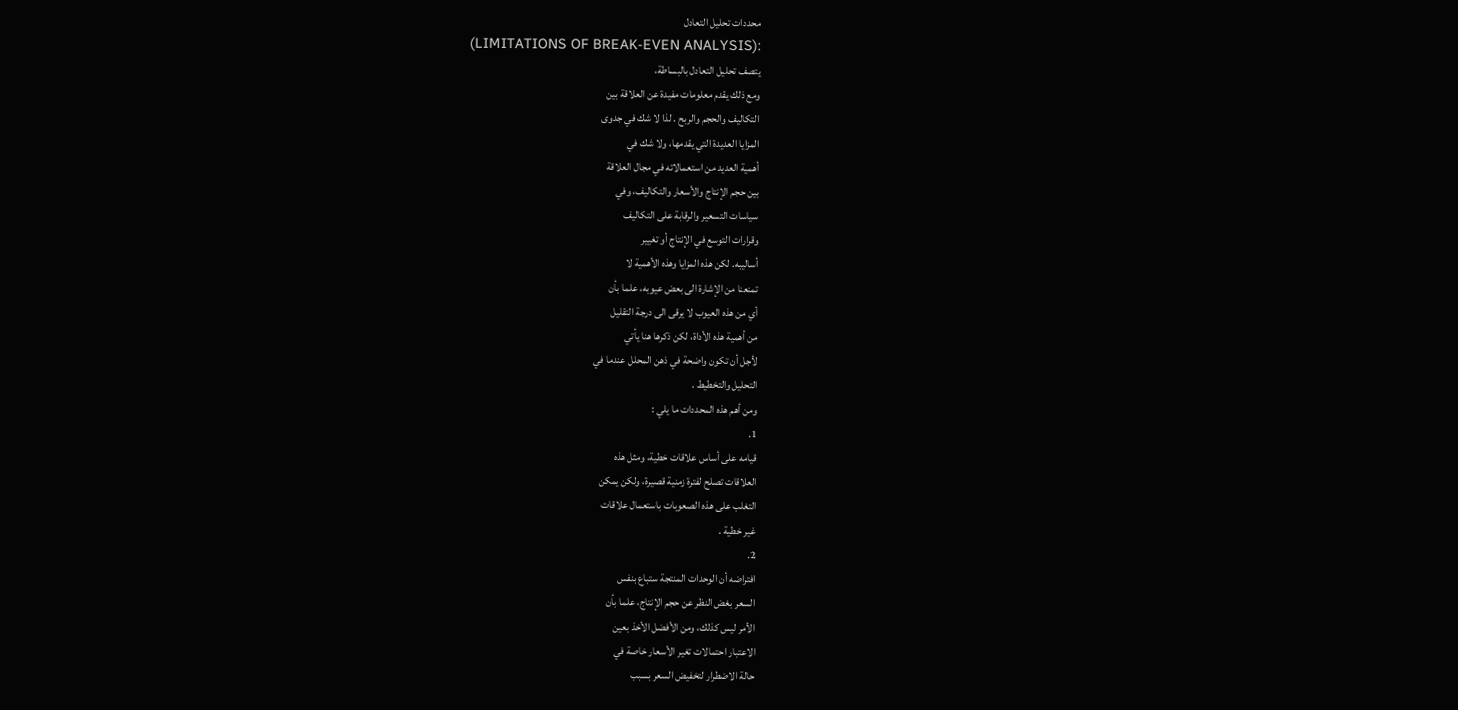محددات تحليل التعادل
(LIMITATIONS OF BREAK-EVEN ANALYSIS):
يتصف تحليل التعادل بالبساطة،
ومع ذلك يقدم معلومات مفيدة عن العلاقة بين
التكاليف والحجم والربح . لذا لا شك في جدوى
المزايا العديدة التي يقدمها، ولا شك في
أهمية العديد من استعمالاته في مجال العلاقة
بين حجم الإنتاج والأسعار والتكاليف، وفي
سياسات التسعير والرقابة على التكاليف
وقرارات التوسع في الإنتاج أو تغيير
أساليبه. لكن هذه المزايا وهذه الأهمية لا
تمنعنا من الإشارة الى بعض عيوبه، علما بأن
أي من هذه العيوب لا يرقى الى درجة التقليل
من أهمية هذه الأداة، لكن ذكرها هنا يأتي
لأجل أن تكون واضحة في ذهن المحلل عندما في
التحليل والتخطيط .
ومن أهم هذه المحددات ما يلي :
1.
قيامه على أساس علاقات خطية، ومثل هذه
العلاقات تصلح لفترة زمنية قصيرة، ولكن يمكن
التغلب على هذه الصعوبات باستعمال علاقات
غير خطية .
2.
افتراضه أن الوحدات المنتجة ستباع بنفس
السعر بغض النظر عن حجم الإنتاج، علما بأن
الأمر ليس كذلك، ومن الأفضل الأخذ بعين
الاعتبار احتمالات تغير الأسعار خاصة في
حالة الاضطرار لتخفيض السعر بسبب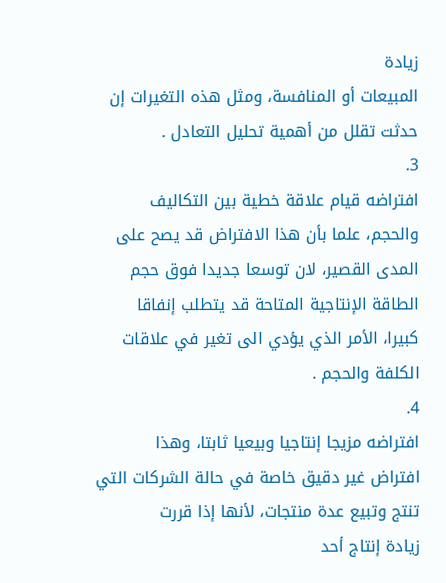زيادة
المبيعات أو المنافسة، ومثل هذه التغيرات إن
حدثت تقلل من أهمية تحليل التعادل .
3.
افتراضه قيام علاقة خطية بين التكاليف
والحجم، علما بأن هذا الافتراض قد يصح على
المدى القصير، لان توسعا جديدا فوق حجم
الطاقة الإنتاجية المتاحة قد يتطلب إنفاقا
كبيرا، الأمر الذي يؤدي الى تغير في علاقات
الكلفة والحجم .
4.
افتراضه مزيجا إنتاجيا وبيعيا ثابتا، وهذا
افتراض غير دقيق خاصة في حالة الشركات التي
تنتج وتبيع عدة منتجات، لأنها إذا قررت
زيادة إنتاج أحد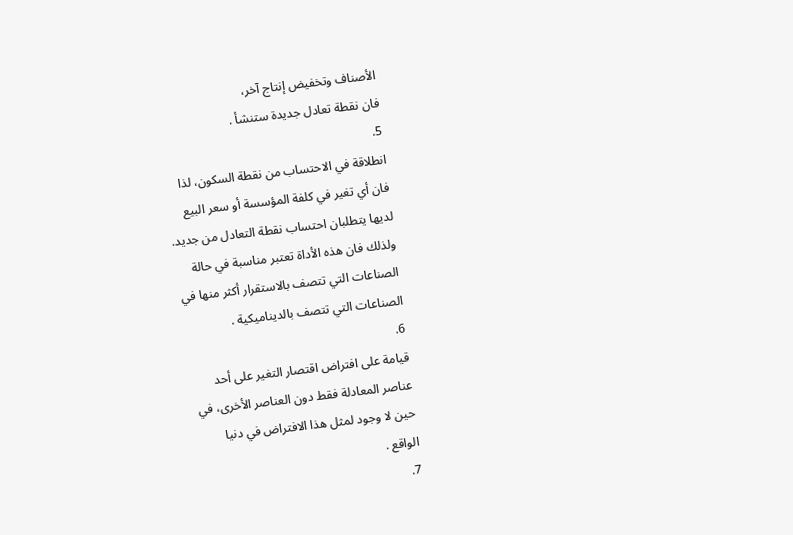الأصناف وتخفيض إنتاج آخر،
فان نقطة تعادل جديدة ستنشأ .
5.
انطلاقة في الاحتساب من نقطة السكون، لذا
فان أي تغير في كلفة المؤسسة أو سعر البيع
لديها يتطلبان احتساب نقطة التعادل من جديد.
ولذلك فان هذه الأداة تعتبر مناسبة في حالة
الصناعات التي تتصف بالاستقرار أكثر منها في
الصناعات التي تتصف بالديناميكية .
6.
قيامة على افتراض اقتصار التغير على أحد
عناصر المعادلة فقط دون العناصر الأخرى، في
حين لا وجود لمثل هذا الافتراض في دنيا
الواقع .
7.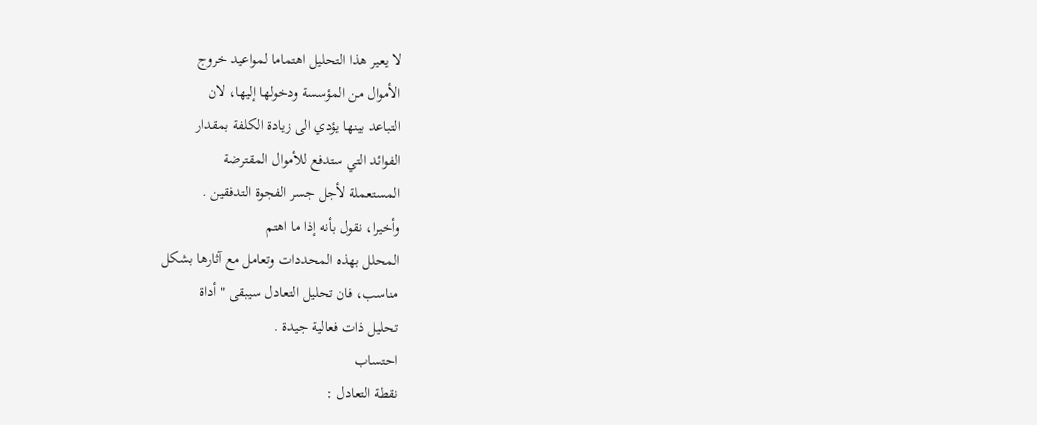لا يعير هذا التحليل اهتماما لمواعيد خروج
الأموال من المؤسسة ودخولها إليها، لان
التباعد بينها يؤدي الى زيادة الكلفة بمقدار
الفوائد التي ستدفع للأموال المقترضة
المستعملة لأجل جسر الفجوة التدفقين .
وأخيرا، نقول بأنه إذا ما اهتم
المحلل بهذه المحددات وتعامل مع آثارها بشكل
مناسب، فان تحليل التعادل سيبقى " أداة
تحليل ذات فعالية جيدة .
احتساب
نقطة التعادل :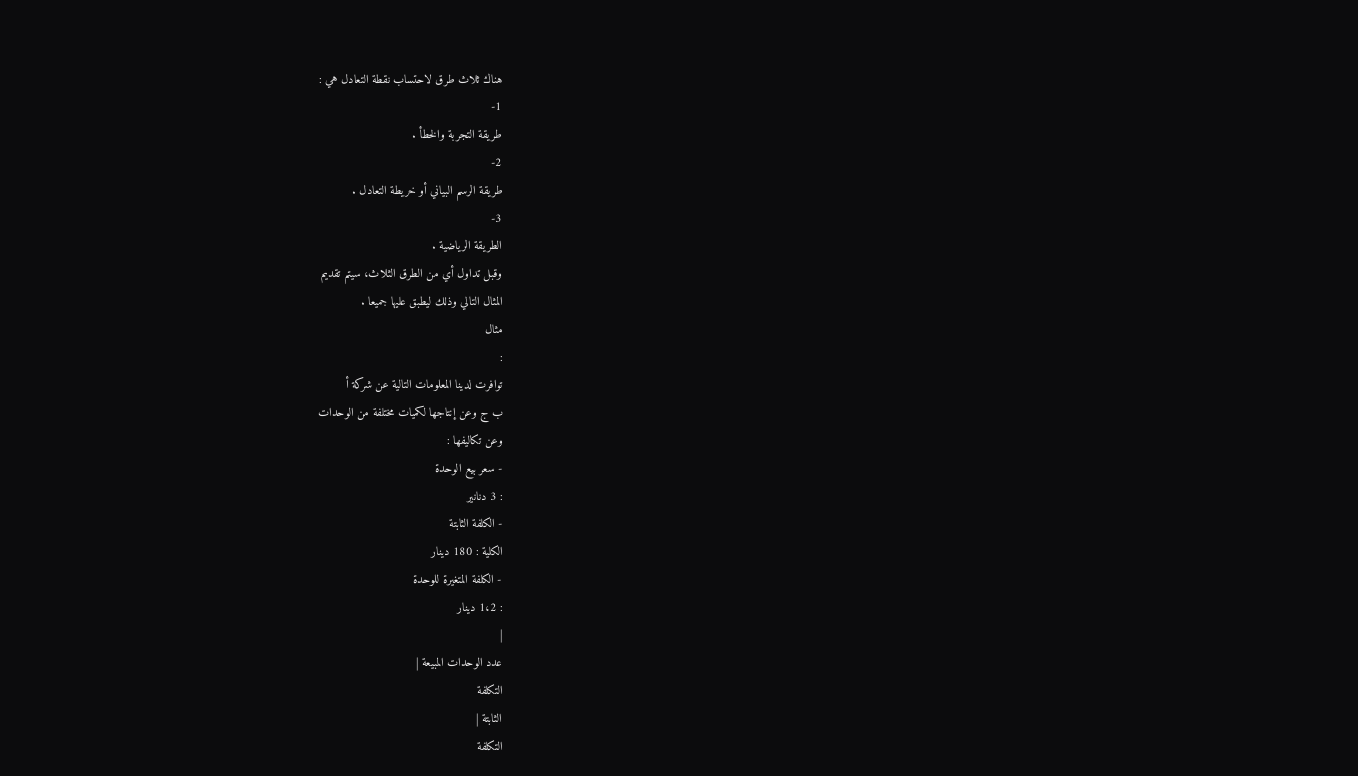هناك ثلاث طرق لاحتساب نقطة التعادل هي :
1-
طريقة التجربة والخطأ .
2-
طريقة الرسم البياني أو خريطة التعادل .
3-
الطريقة الرياضية .
وقبل تداول أي من الطرق الثلاث، سيتم تقديم
المثال التالي وذلك ليطبق عليها جميعا .
مثال
:
توافرت لدينا المعلومات التالية عن شركة أ
ب ج وعن إنتاجها لكميات مختلفة من الوحدات
وعن تكاليفها :
- سعر بيع الوحدة
: 3 دنانير
- الكلفة الثابتة
الكلية : 180 دينار
- الكلفة المتغيرة للوحدة
: 1،2 دينار
|
عدد الوحدات المبيعة |
التكلفة
الثابتة |
التكلفة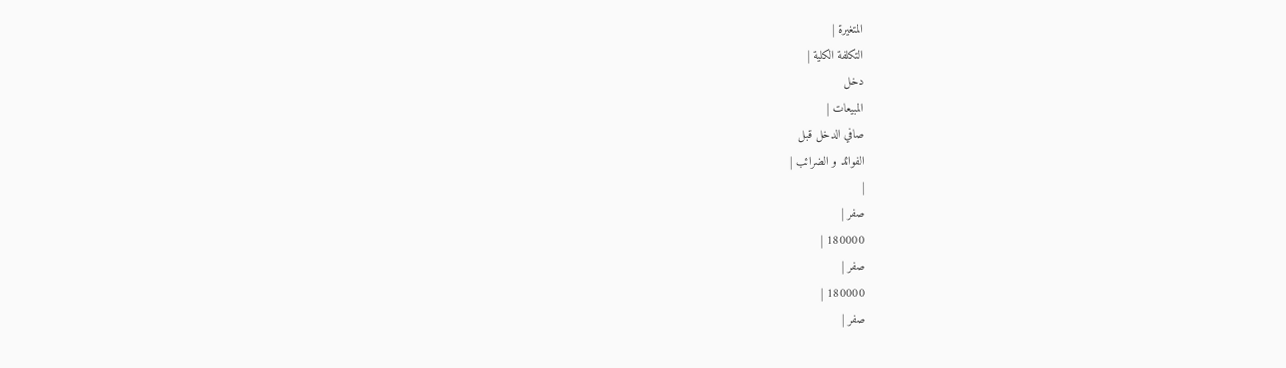المتغيرة |
التكلفة الكلية |
دخل
المبيعات |
صافي الدخل قبل
الفوائد و الضرائب |
|
صفر |
180000 |
صفر |
180000 |
صفر |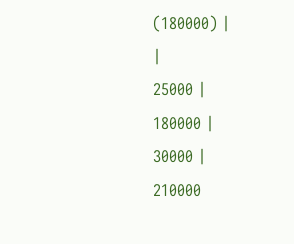(180000) |
|
25000 |
180000 |
30000 |
210000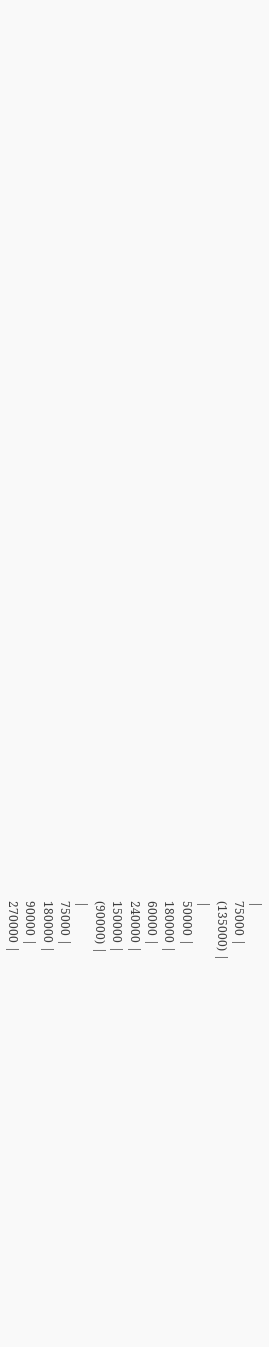|
75000 |
(135000) |
|
50000 |
180000 |
60000 |
240000 |
150000 |
(90000) |
|
75000 |
180000 |
90000 |
270000 |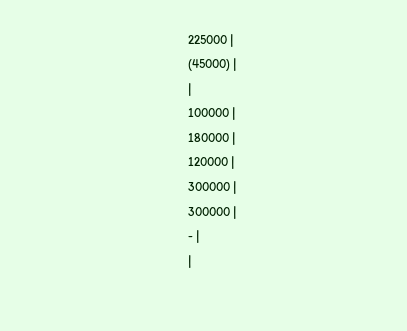225000 |
(45000) |
|
100000 |
180000 |
120000 |
300000 |
300000 |
- |
|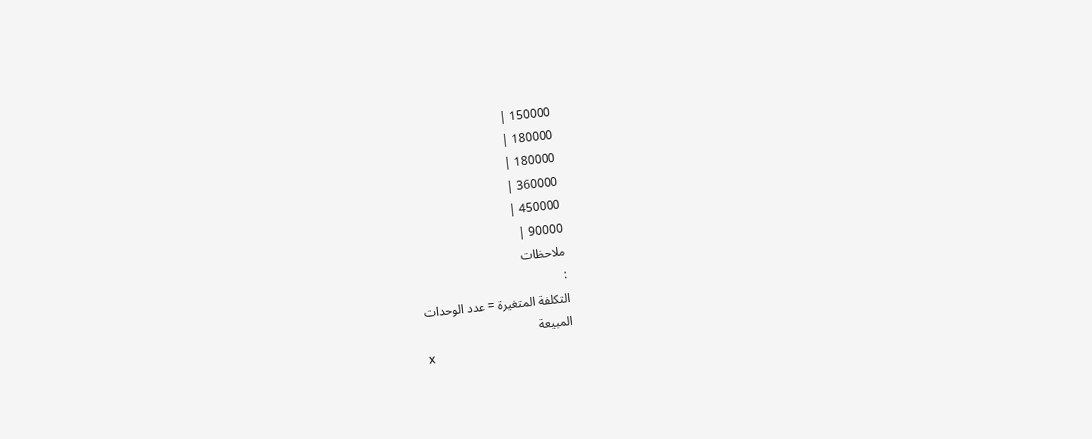150000 |
180000 |
180000 |
360000 |
450000 |
90000 |
ملاحظات
:
التكلفة المتغيرة = عدد الوحدات
المبيعة
x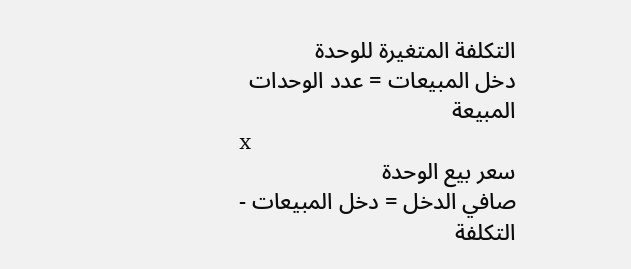التكلفة المتغيرة للوحدة
دخل المبيعات = عدد الوحدات المبيعة
x
سعر بيع الوحدة
صافي الدخل = دخل المبيعات -
التكلفة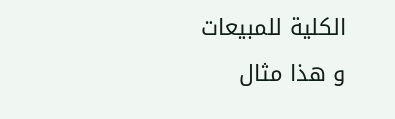الكلية للمبيعات
و هذا مثال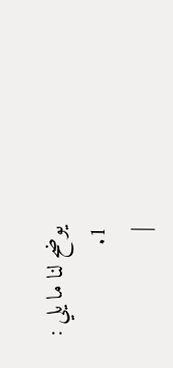يوضح لنا ما يلي :
1.
|